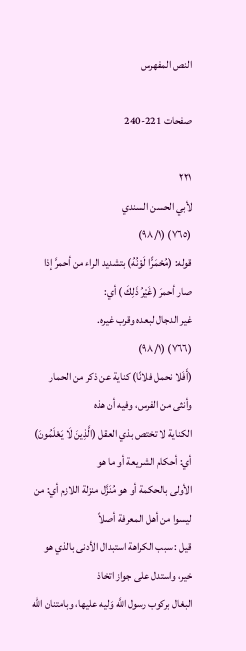النص المفهرس

صفحات 221-240

٢٢١
لأبي الحسن السندي
(٧٦٥) (٩٨/١)
قوله: (مُحْمَرًّا لَوْنُهُ) بتشديد الراء من أحمرَّ إذا صار أحمرَ (غَيْرُ ذَلِكَ ) أي:
غير الدجال لبعده وقرب غيره.
(٧٦٦) (٩٨/١)
(أَفَلا نحمل فلانًا) كناية عن ذكر من الحمار وأنثى من الفرس، وفيه أن هذه
الكناية لا تختص بذي العقل (الَّذِينَ لَا يَعْلَمُونَ) أي: أحكام الشريعة أو ما هو
الأولى بالحكمة أو هو مُنَزَّل منزلة اللازم أي: من ليسوا من أهل المعرفة أصلاً
قيل : سبب الكراهة استبدال الأدنى بالذي هو خير، واستدل على جواز اتخاذ
البغال بركوب رسول اللَّه وَليه عليها، وبامتنان الله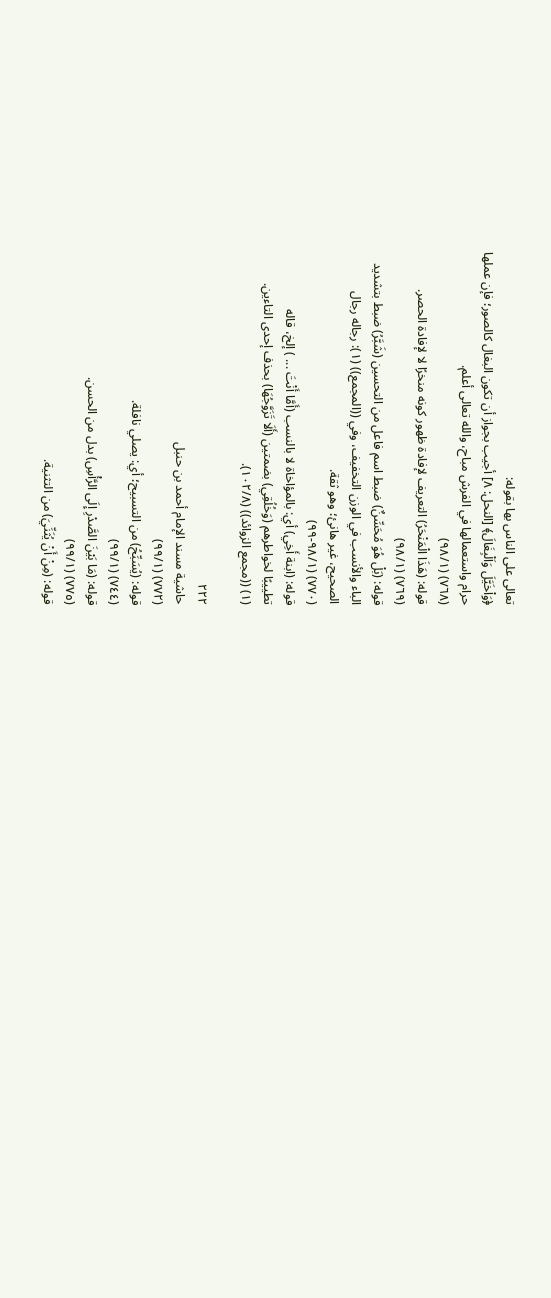تعالى على الناس بها بقوله:
﴿وَاْخَيَّلَ وَاَلْبِغَالَ﴾ [النحل: ٨] أجيب بجواز أن تكون البغال كالصور؛ فإن عملها
حرام واستعمالها في الفرش مباح، والله تعالى أعلم.
(٧٦٨) (٩٨/١)
قوله: (هَذَا الْمَنْحَرُ) التعريف لإفادة ظهور كونه منخرًا لا لإفادة الحصر.
(٧٦٩) (٩٨/١)
قوله: (بَلْ هُوَ مُحَسِّنٌ) ضبط اسم فاعل من التحسين (شَبَّرُ) ضبط بتشديد
الباء والأنسب في الوزن التخفيف، وفي ((المجمع)) (١): رجاله رجال
الصحيح، غير هانئ؛ وهو ثقة.
(٧٧٠) (٩٨/١-٩٩)
قوله: (ابنة أَخِي) أي: بالمؤاخاة لا بالنسب (أَمَّا أَنْتَ ... ) إلخ، قاله
تطييبًا لخواطرهم (وَخُلُقِي) بضمتين (أَلَا تَزَوَّجُهَا) بحذف إحدى التاءين.
(١) ((مجمع الزوائد)) (١٠٢/٨).

٢٢٢
حاشية مسند الإمام أحمد بن حنبل
(٧٧٢) (٩٩/١)
قوله: (يُسَبِّحُ) من التسبيح؛ أي: يصلي نافلة.
(٧٤٤) (٩٩/١)
قوله: (مَا بَيْنَ الصَّدْرِ إِلَى الرَّأْسِ) بدل من الحسن.
(٧٧٥) (٩٩/١)
قوله: (مِنْ أَنْ يُثَنِّيَ) من التثنية.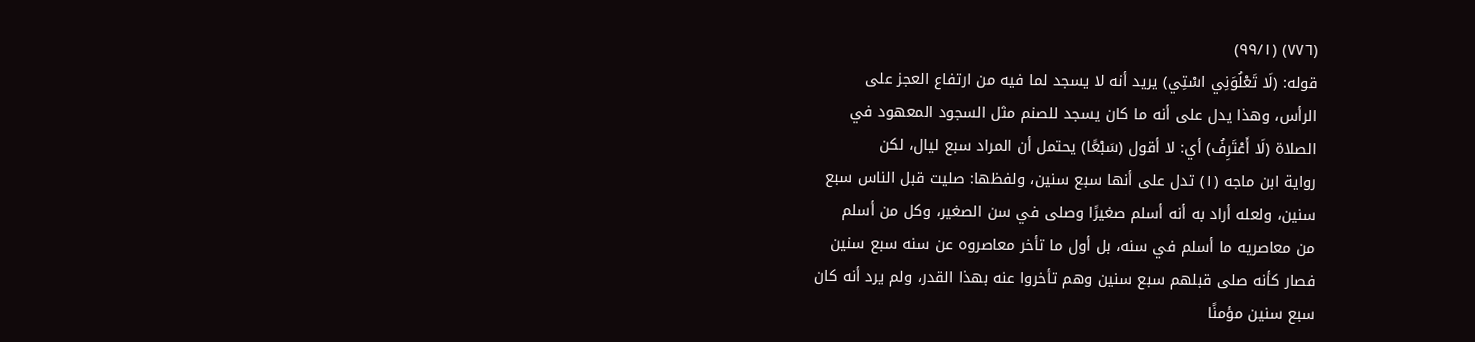(٧٧٦) (٩٩/١)
قوله: (لَا تَعْلُوَنِي اسْتِي) يريد أنه لا يسجد لما فيه من ارتفاع العجز على
الرأس، وهذا يدل على أنه ما كان يسجد للصنم مثل السجود المعهود في
الصلاة (لَا أَعْتَرِفُ) أي: لا أقول (سَبْعًا) يحتمل أن المراد سبع ليال، لكن
رواية ابن ماجه (١) تدل على أنها سبع سنين، ولفظها: صليت قبل الناس سبع
سنين، ولعله أراد به أنه أسلم صغيرًا وصلى في سن الصغير، وكل من أسلم
من معاصريه ما أسلم في سنه، بل أول ما تأخر معاصروه عن سنه سبع سنين
فصار كأنه صلى قبلهم سبع سنين وهم تأخروا عنه بهذا القدر، ولم يرد أنه كان
سبع سنين مؤمنًا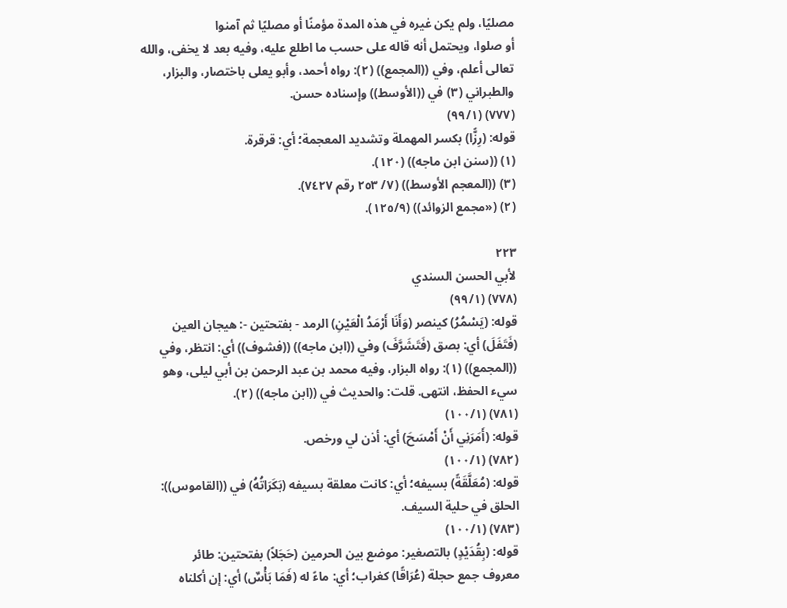مصليًا، ولم يكن غيره في هذه المدة مؤمنًا أو مصليًا ثم آمنوا
أو صلوا، ويحتمل أنه قاله على حسب ما اطلع عليه، وفيه بعد لا يخفى، والله
تعالى أعلم، وفي ((المجمع)) (٢): رواه أحمد، وأبو يعلى باختصار، والبزار،
والطبراني (٣) في ((الأوسط)) وإسناده حسن.
(٧٧٧) (٩٩/١)
قوله: (رِزًّا) بكسر المهملة وتشديد المعجمة؛ أي: قرقرة.
(١) ((سنن ابن ماجه)) (١٢٠).
(٣) ((المعجم الأوسط)) (٧/ ٢٥٣ رقم ٧٤٢٧).
(٢) («مجمع الزوائد)) (١٢٥/٩).

٢٢٣
لأبي الحسن السندي
(٧٧٨) (٩٩/١)
قوله: (يَسْمُرُ) كينصر (وَأَنَا أَرْمَدُ الْعَيْنِ) الرمد - بفتحتين -: هيجان العين
(فَتَفَلَ) أي: بصق (فَتَشَرَّفَ) وفي ((ابن ماجه)) ((فشوف)) أي: انتظر، وفي
((المجمع)) (١): رواه البزار، وفيه محمد بن عبد الرحمن بن أبي ليلى، وهو
سيء الحفظ، انتهى. قلت: والحديث في ((ابن ماجه)) (٢).
(٧٨١) (١٠٠/١)
قوله: (أَمَرَنِي أَنْ أَمْسَحَ) أي: أذن لي ورخص.
(٧٨٢) (١٠٠/١)
قوله: (مُعَلَّقَةً) بسيفه؛ أي: كانت معلقة بسيفه (بَكَرَاتُهُ) في ((القاموس)):
الحلق في حلية السيف.
(٧٨٣) (١٠٠/١)
قوله: (بِقُدَيْدٍ) بالتصغير: موضع بين الحرمين (حَجَلاً) بفتحتين: طائر
معروف جمع حجلة (عُرَاقًا) كغراب؛ أي: ماءً له (فَمَا بَأْسٌ) أي: إن أكلناه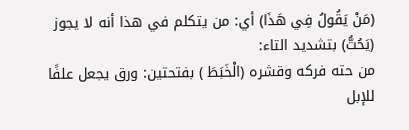(مَنْ يَقُولُ فِي هَذَا) أي: من يتكلم في هذا أنه لا يجوز (يَحُتُّ) بتشديد التاء:
من حته فركه وقشره (الْخَبَطَ ) بفتحتين: ورق يجعل علفًا للإبل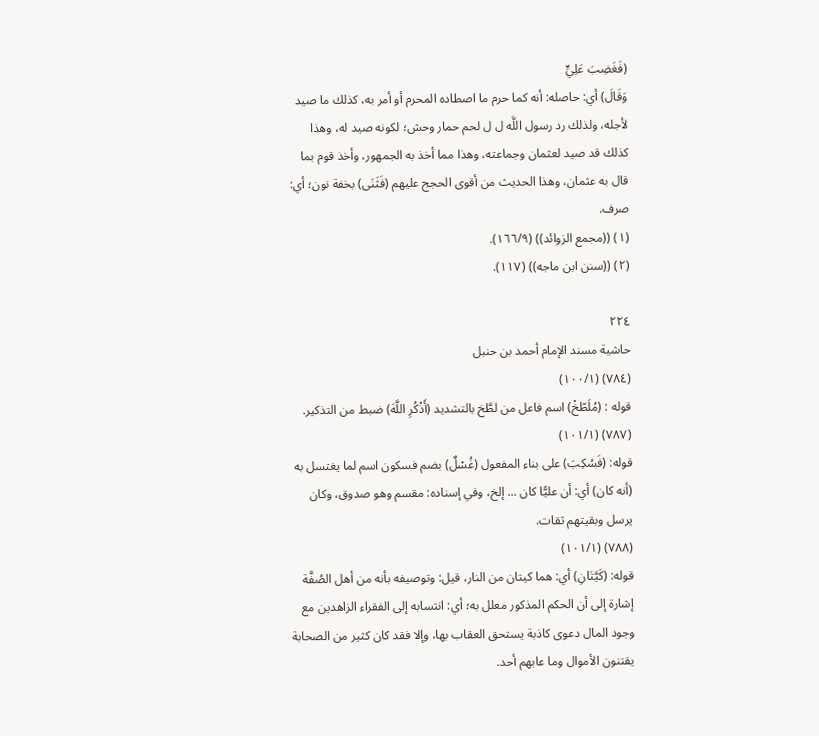(فَغَضِبَ عَلِيٍّ
وَقَالَ) أي: حاصله: أنه كما حرم ما اصطاده المحرم أو أمر به، كذلك ما صيد
لأجله، ولذلك رد رسول اللَّه ل ل لحم حمار وحش؛ لكونه صيد له، وهذا
كذلك قد صيد لعثمان وجماعته، وهذا مما أخذ به الجمهور، وأخذ قوم بما
قال به عثمان، وهذا الحديث من أقوى الحجج عليهم (فَثَنَى) بخفة نون؛ أي:
صرف.
(١) ((مجمع الزوائد)) (١٦٦/٩).
(٢) ((سنن ابن ماجه)) (١١٧).

٢٢٤
حاشية مسند الإمام أحمد بن حنبل
(٧٨٤) (١٠٠/١)
قوله : (مُلَطّخْ) اسم فاعل من لطَّخ بالتشديد (أَذْكُرِ اللَّهَ) ضبط من التذكير.
(٧٨٧) (١٠١/١)
قوله: (فَسُكِبَ) على بناء المفعول (غُسْلٌ) بضم فسكون اسم لما يغتسل به
(أنه كان) أي: أن عليًّا كان ... إلخ، وفي إسناده: مقسم وهو صدوق، وكان
يرسل وبقيتهم ثقات.
(٧٨٨) (١٠١/١)
قوله: (كَيَّتَانِ) أي: هما كيتان من النار، قيل: وتوصيفه بأنه من أهل الصُفَّة
إشارة إلى أن الحكم المذكور معلل به؛ أي: انتسابه إلى الفقراء الزاهدين مع
وجود المال دعوى كاذبة يستحق العقاب بها، وإلا فقد كان كثير من الصحابة
يقتنون الأموال وما عابهم أحد.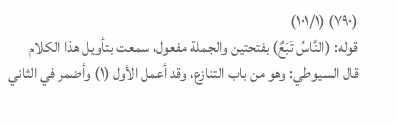(٧٩٠) (١٠١/١)
قوله: (النَّاسُ تَبَعٌ) بفتحتين والجملة مفعول، سمعت بتأويل هذا الكلام
قال السيوطي: وهو من باب التنازع، وقد أعمل الأول (١) وأضمر في الثاني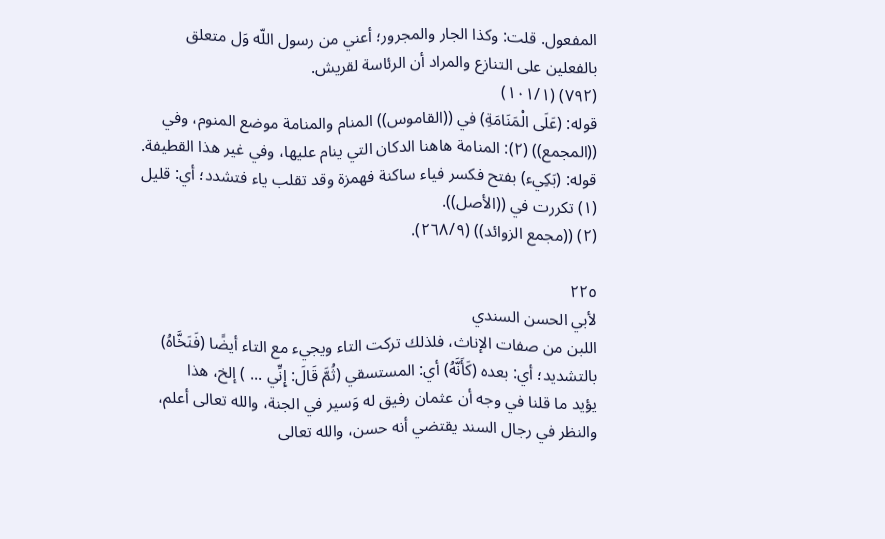المفعول. قلت: وكذا الجار والمجرور؛ أعني من رسول اللّه وَل متعلق
بالفعلين على التنازع والمراد أن الرئاسة لقريش.
(٧٩٢) (١٠١/١)
قوله: (عَلَى الْمَنَامَةِ) في ((القاموس)) المنام والمنامة موضع المنوم، وفي
((المجمع)) (٢): المنامة هاهنا الدكان التي ينام عليها، وفي غير هذا القطيفة.
قوله: (بَكِيء) بفتح فكسر فياء ساكنة فهمزة وقد تقلب ياء فتشدد؛ أي: قليل
(١) تكررت في ((الأصل)).
(٢) ((مجمع الزوائد)) (٢٦٨/٩).

٢٢٥
لأبي الحسن السندي
اللبن من صفات الإناث، فلذلك تركت التاء ويجيء مع التاء أيضًا (فَنَخَّاهُ)
بالتشديد؛ أي: بعده (كَأَنَّهُ) أي: المستسقي (ثُمَّ قَالَ: إِنِّي ... ) إلخ، هذا
يؤيد ما قلنا في وجه أن عثمان رفيق له وَسير في الجنة، والله تعالى أعلم،
والنظر في رجال السند يقتضي أنه حسن، والله تعالى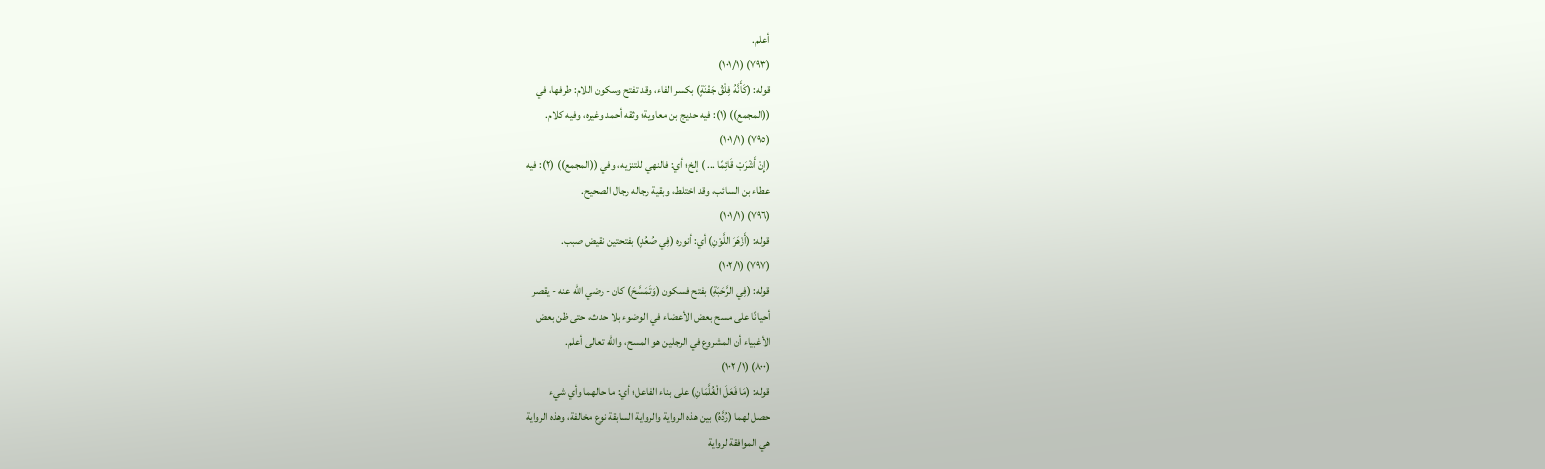أعلم.
(٧٩٣) (١٠١/١)
قوله: (كَأَنَّهُ فِلْقُ جَفْنَةٍ) بكسر الفاء، وقد تفتح وسكون اللام: طرفها، في
((المجمع)) (١): فيه حديج بن معاوية؛ وثقه أحمد وغيره، وفيه كلام.
(٧٩٥) (١٠١/١)
(إِنْ أَشْرَبْ قَائِمًا ... ) إلخ؛ أي: فالنهي للتنزيه، وفي ((المجمع)) (٢): فيه
عطاء بن السائب، وقد اختلط، وبقية رجاله رجال الصحيح.
(٧٩٦) (١٠١/١)
قوله: (أَزْهَرَ اللَّوْنِ) أي: أنوره (فِي صُعُدٍ) بفتحتين نقيض صبب.
(٧٩٧) (١٠٢/١)
قوله: (فِي الرَّحَبَةِ) بفتح فسكون (وَتَمَسَّحَ) كان - رضي الله عنه - یقصر
أحيانًا على مسح بعض الأعضاء في الوضوء بلا حدث، حتى ظن بعض
الأغبياء أن المشروع في الرجلين هو المسح، والله تعالى أعلم.
(٨٠٠) (١/ ١٠٢)
قوله: (مَا فَعَلَ الْغُلَّمَانِ) على بناء الفاعل؛ أي: ما حالهما وأي شيء
حصل لهما (رُدَّهُ) بين هذه الرواية والرواية السابقة نوع مخالفة، وهذه الرواية
هي الموافقة لرواية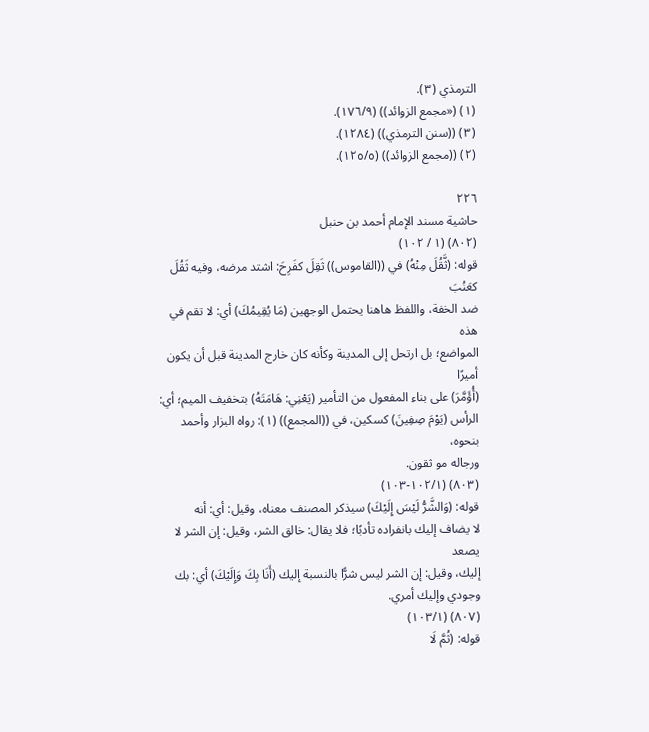الترمذي (٣).
(١) («مجمع الزوائد)) (١٧٦/٩).
(٣) ((سنن الترمذي)) (١٢٨٤).
(٢) ((مجمع الزوائد)) (١٢٥/٥).

٢٢٦
حاشية مسند الإمام أحمد بن حنبل
(٨٠٢) (١ / ١٠٢)
قوله: (ثَّقُلَ مِنْهُ) في ((القاموس)) ثَقِلَ كفَرِحَ: اشتد مرضه، وفيه ثَقُلَ كعَنُبَ
ضد الخفة، واللفظ هاهنا يحتمل الوجهين (مَا يُقِيمُكَ) أي: لا تقم في هذه
المواضع؛ بل ارتحل إلى المدينة وكأنه كان خارج المدينة قبل أن يكون أميرًا
(أُؤَمَّرَ) على بناء المفعول من التأمير (يَعْنِي: هَامَتَهُ) بتخفيف الميم؛ أي:
الرأس (يَوْمَ صِفِينَ) كسكين، في ((المجمع)) (١): رواه البزار وأحمد بنحوه،
ورجاله مو ثقون.
(٨٠٣) (١٠٢/١-١٠٣)
قوله: (وَالشَّرُّ لَيْسَ إِلَيْكَ) سيذكر المصنف معناه، وقيل: أي: أنه
لا يضاف إليك بانفراده تأدبًا؛ فلا يقال: خالق الشر، وقيل: إن الشر لا يصعد
إليك، وقيل: إن الشر ليس شرًّا بالنسبة إليك (أَنَا بِكَ وَإِلَيْكَ) أي: بك
وجودي وإليك أمري.
(٨٠٧) (١٠٣/١)
قوله: (ثُمَّ لَا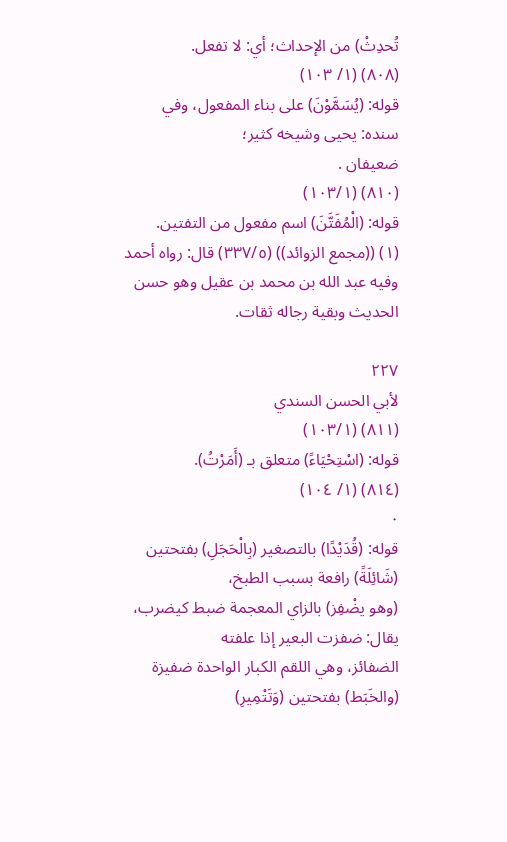تُحدِثْ) من الإحداث؛ أي: لا تفعل.
(٨٠٨) (١/ ١٠٣)
قوله: (يُسَمَّوْنَ) على بناء المفعول، وفي سنده: يحيى وشيخه كثير؛
ضعيفان .
(٨١٠) (١٠٣/١)
قوله: (الْمُفَتَّنَ) اسم مفعول من التفتين.
(١) ((مجمع الزوائد)) (٣٣٧/٥) قال: رواه أحمد وفيه عبد الله بن محمد بن عقيل وهو حسن
الحديث وبقية رجاله ثقات.

٢٢٧
لأبي الحسن السندي
(٨١١) (١٠٣/١)
قوله: (اسْتِحْيَاءً) متعلق بـ (أَمَرْتُ).
(٨١٤) (١/ ١٠٤)
٠
قوله: (قُدَيْدًا) بالتصغير (بِالْحَجَلِ) بفتحتين (شَائِلَةً) رافعة بسبب الطبخ،
(وهو يضْفِز) بالزاي المعجمة ضبط كيضرب، يقال: ضفزت البعير إذا علفته
الضفائز، وهي اللقم الكبار الواحدة ضفيزة (والخَبَط) بفتحتين (وَتَتْمِيرِ)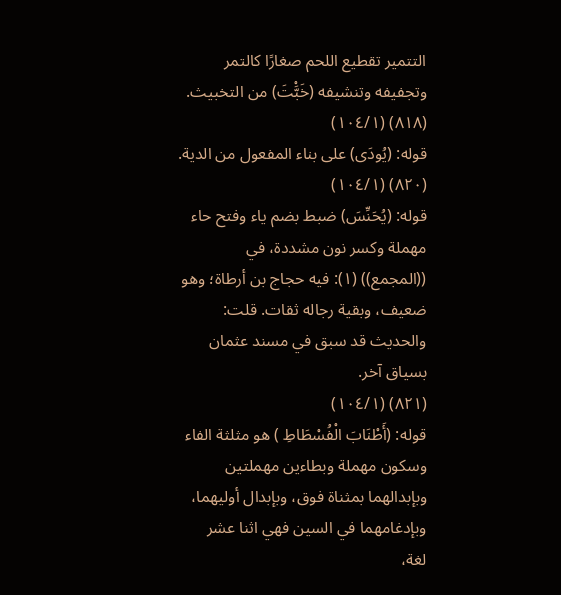التتمير تقطيع اللحم صغارًا كالتمر وتجفيفه وتنشيفه (خَبَّْتَ) من التخبيث.
(٨١٨) (١٠٤/١)
قوله: (يُودَى) على بناء المفعول من الدية.
(٨٢٠) (١٠٤/١)
قوله: (يُحَنِّسَ) ضبط بضم ياء وفتح حاء مهملة وكسر نون مشددة، في
((المجمع)) (١): فيه حجاج بن أرطاة؛ وهو ضعيف، وبقية رجاله ثقات. قلت:
والحديث قد سبق في مسند عثمان بسياق آخر.
(٨٢١) (١٠٤/١)
قوله: (أَطْنَابَ الْفُسْطَاطِ ) هو مثلثة الفاء وسكون مهملة وبطاءين مهملتين
وبإبدالهما بمثناة فوق، وبإبدال أوليهما، وبإدغامهما في السين فهي اثنا عشر
لغة،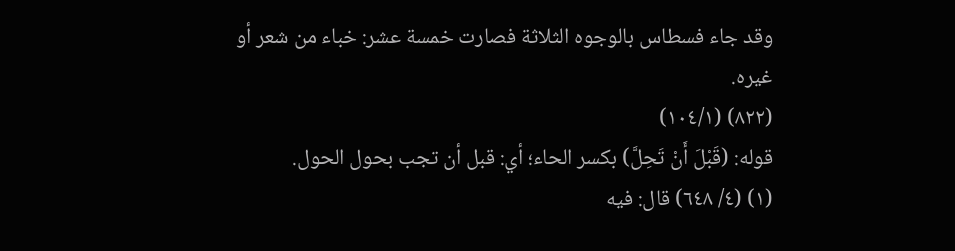وقد جاء فسطاس بالوجوه الثلاثة فصارت خمسة عشر: خباء من شعر أو
غيره.
(٨٢٢) (١٠٤/١)
قوله: (قَبْلَ أَنْ تَحِلَّ) بكسر الحاء؛ أي: قبل أن تجب بحول الحول.
(١) (٤/ ٦٤٨) قال: فيه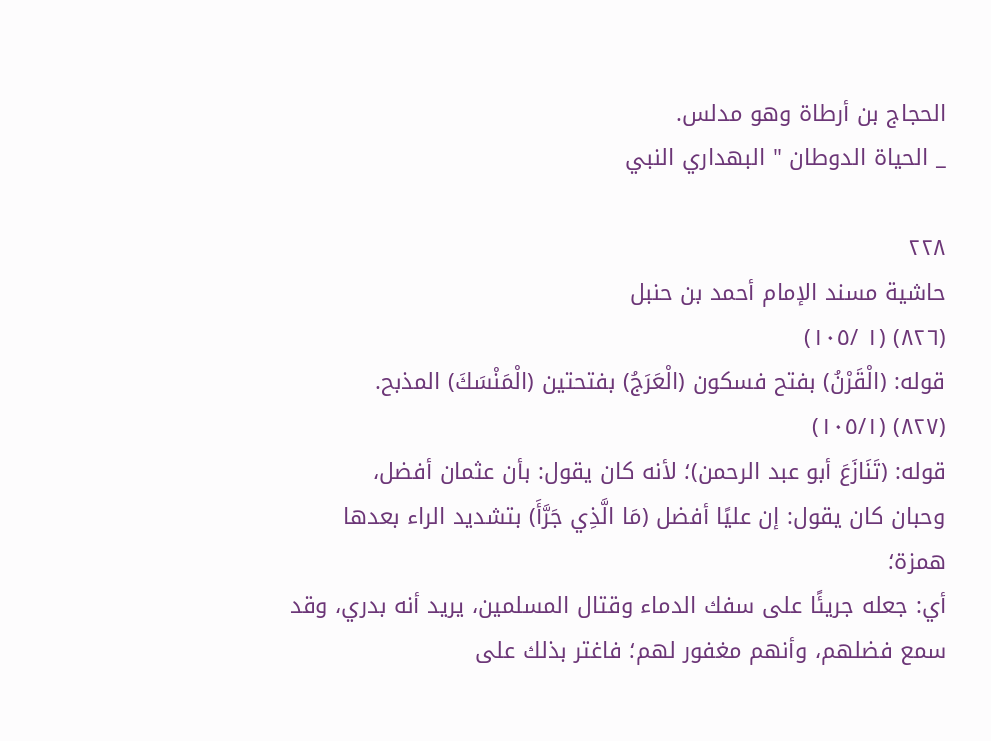الحجاج بن أرطاة وهو مدلس.
_ الحياة الدوطان " البهداري النبي

٢٢٨
حاشية مسند الإمام أحمد بن حنبل
(٨٢٦) (١ /١٠٥)
قوله: (الْقَرْنُ) بفتح فسكون (الْعَرَجُ) بفتحتين (الْمَنْسَكَ) المذبح.
(٨٢٧) (١٠٥/١)
قوله: (تَنَازَعَ أبو عبد الرحمن)؛ لأنه كان يقول: بأن عثمان أفضل،
وحبان كان يقول: إن عليًا أفضل (مَا الَّذِي جَرَّأَ) بتشديد الراء بعدها همزة؛
أي: جعله جريئًا على سفك الدماء وقتال المسلمين، يريد أنه بدري، وقد
سمع فضلهم، وأنهم مغفور لهم؛ فاغتر بذلك على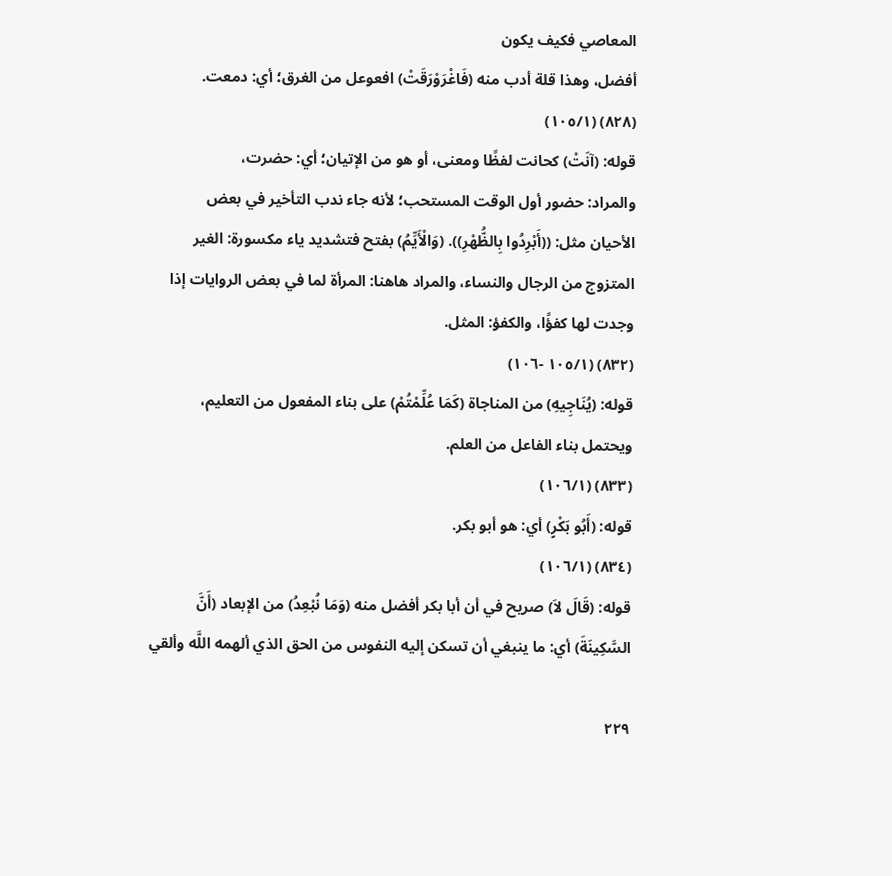المعاصي فكيف يكون
أفضل، وهذا قلة أدب منه (فَاغْرَوْرَقَتْ) افعوعل من الغرق؛ أي: دمعت.
(٨٢٨) (١٠٥/١)
قوله: (آنَتْ) كحانت لفظًا ومعنى، أو هو من الإتيان؛ أي: حضرت،
والمراد: حضور أول الوقت المستحب؛ لأنه جاء ندب التأخير في بعض
الأحيان مثل: ((أَبْرِدُوا بِالظُّهْرِ)). (وَالْأَيِّمُ) بفتح فتشديد ياء مكسورة: الغير
المتزوج من الرجال والنساء، والمراد هاهنا: المرأة لما في بعض الروايات إذا
وجدت لها كفؤًا، والكفؤ: المثل.
(٨٣٢) (١٠٥/١ -١٠٦)
قوله: (يُنَاجِيهِ) من المناجاة (كَمَا عُلِّمْتُمْ) على بناء المفعول من التعليم،
ويحتمل بناء الفاعل من العلم.
(٨٣٣) (١٠٦/١)
قوله: (أَبُو بَكْرٍ) أي: هو أبو بكر.
(٨٣٤) (١٠٦/١)
قوله: (قَالَ لاَ) صريح في أن أبا بكر أفضل منه (وَمَا نُبْعِدُ) من الإبعاد (أَنَّ
السَّكِينَةَ) أي: ما ينبغي أن تسكن إليه النفوس من الحق الذي ألهمه اللَّه وألقي

٢٢٩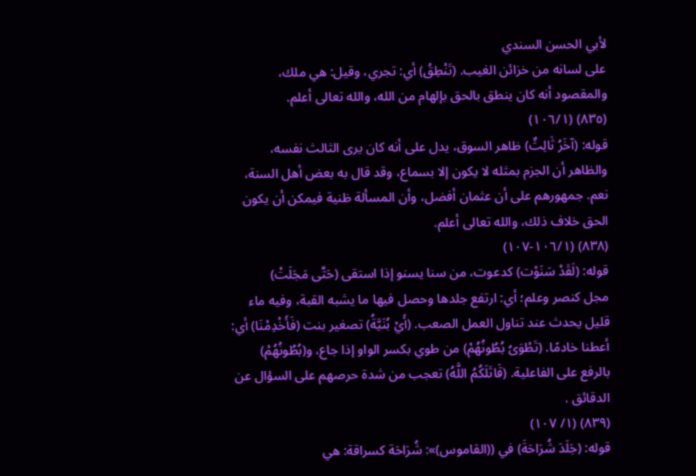لأبي الحسن السندي
على لسانه من خزائن الغيب. (تَنْطِقُ) أي: تجري، وقيل: هي ملك،
والمقصود أنه كان ينطق بالحق بإلهام من الله، والله تعالى أعلم.
(٨٣٥) (١٠٦/١)
قوله: (آخَرُ ثَالِثٌ) ظاهر السوق، يدل على أنه كان يرى الثالث نفسه،
والظاهر أن الجزم بمثله لا يكون إلا بسماع، وقد قال به بعض أهل السنة،
نعم. جمهورهم على أن عثمان أفضل، وأن المسألة ظنية فيمكن أن يكون
الحق خلاف ذلك، والله تعالى أعلم.
(٨٣٨) (١٠٦/١-١٠٧)
قوله: (لَقَدْ سَنَوْت) كدعوت، من سنا يسنو إذا استقى (حَتَّى مَجَلَتْ)
مجل كنصر وعلم؛ أي: ارتفع جلدها وحصل فيها ما يشبه القبة، وفيه ماء
قليل يحدث عند تناول العمل الصعب. (أَيْ بُنَيَّةُ) تصغير بنت (فَأَخْدِمْنَا) أي:
أعطنا خادمًا. (تَطْوَىُ بُطُونُهُمْ) من طوي بكسر الواو إذا جاع، و(بُطُونُهُمْ)
بالرفع على الفاعلية. (قَاتَلَكُمُ اللَّهُ) تعجب من شدة حرصهم على السؤال عن
الدقائق .
(٨٣٩) (١/ ١٠٧)
قوله: (جَلَدَ شُرَاحَةَ) في ((القاموس)»: شُرَاحَة كسراقة: هي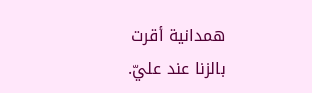همدانية أقرت
بالزنا عند عليّ.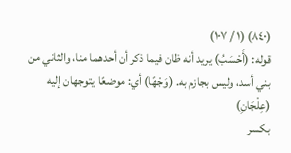(٨٤٠) (١ / ١٠٧)
قوله: (أَحْسَبُ) يريد أنه ظان فيما ذكر أن أحدهما منا، والثاني من
بني أسد، وليس بجازم به. (وَجْهًا) أي: موضعًا يتوجهان إليه (عِلْجَانِ)
بكسر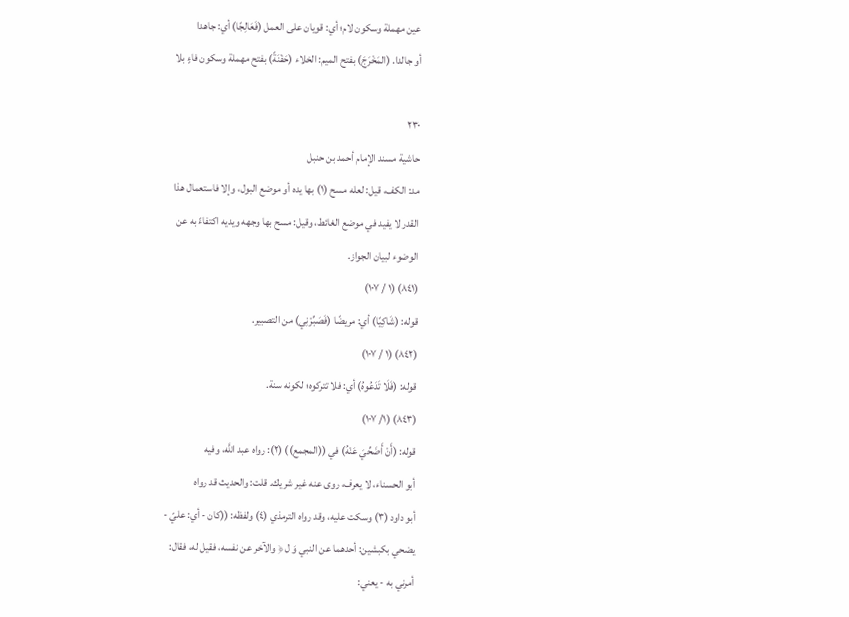عين مهملة وسكون لام؛ أي: قويان على العمل (فَعَالِجًا) أي: جاهدا
أو جالدا. (المَخْرَجَ) بفتح الميم: الخلاء (حَفْنَةً) بفتح مهملة وسكون فاءٍ بلا

٢٣٠
حاشية مسند الإمام أحمد بن حنبل
مد: الكف، قيل: لعله مسح (١) بها يده أو موضع البول، وإلا فاستعمال هذا
القدر لا يفيد في موضع الغائط، وقيل: مسح بها وجهه ويديه اكتفاءً به عن
الوضوء لبيان الجواز.
(٨٤١) (١ / ١٠٧)
قوله: (شَاكِيًا) أي: مريضًا (فَصَبِّرْنِي) من التصبير.
(٨٤٢) (١ / ١٠٧)
قوله: (فَلَا تَدَعُوهُ) أي: فلا تتركوه؛ لكونه سنة.
(٨٤٣) (١/ ١٠٧)
قوله: (أَنْ أَضَحِّيَ عَنْهُ) في ((المجمع)) (٢): رواه عبد اللَّه، وفيه
أبو الحسناء، لا يعرف، روى عنه غير شريك. قلت: والحديث قد رواه
أبو داود (٣) وسكت عليه، وقد رواه الترمذي (٤) ولفظه: ((كان - أي: عليّ -
يضحي بكبشين: أحدهما عن النبي وَ ل ﴿ والآخر عن نفسه، فقيل له، فقال:
أمرني به - يعني: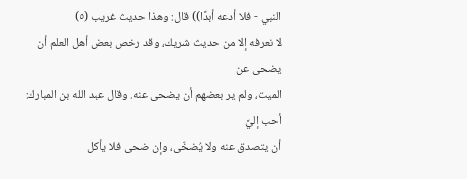النبي - فلا أدعه أبدًا)) قال: وهذا حديث غريب (٥)
لا نعرفه إلا من حديث شريك، وقد رخص بعض أهل العلم أن يضحى عن
الميت، ولم ير بعضهم أن يضحى عنه. وقال عبد الله بن المبارك: أحب إليَّ
أن يتصدق عنه ولا يُضخّى، وإن ضحى فلا يأكل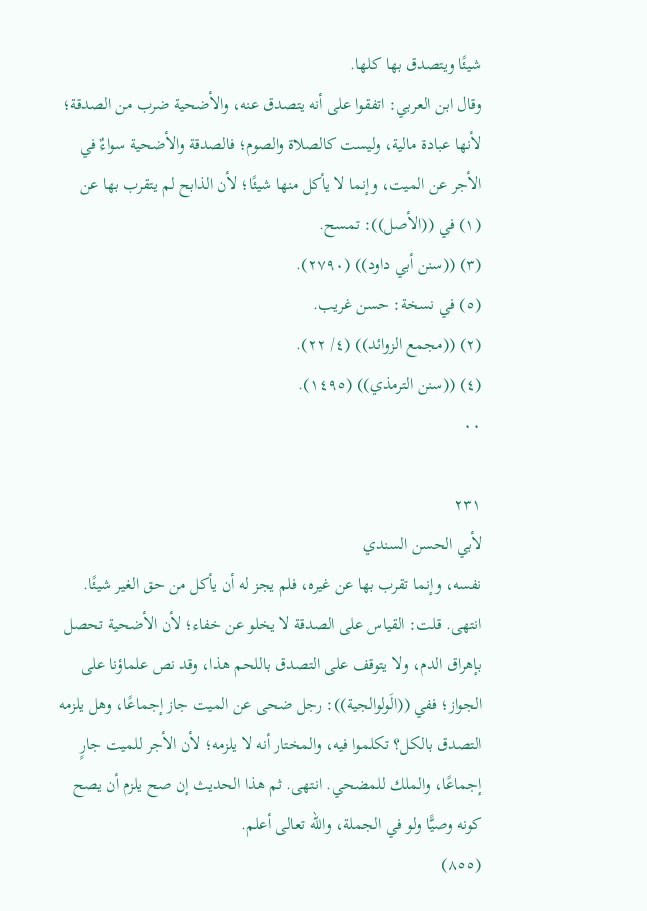شيئًا ويتصدق بها كلها.
وقال ابن العربي: اتفقوا على أنه يتصدق عنه، والأضحية ضرب من الصدقة؛
لأنها عبادة مالية، وليست كالصلاة والصوم؛ فالصدقة والأضحية سواءٌ في
الأجر عن الميت، وإنما لا يأكل منها شيئًا؛ لأن الذابح لم يتقرب بها عن
(١) في ((الأصل)): تمسح.
(٣) ((سنن أبي داود)) (٢٧٩٠).
(٥) في نسخة: حسن غريب.
(٢) ((مجمع الزوائد)) (٤/ ٢٢).
(٤) ((سنن الترمذي)) (١٤٩٥).
٠٠

٢٣١
لأبي الحسن السندي
نفسه، وإنما تقرب بها عن غيره، فلم يجز له أن يأكل من حق الغير شيئًا.
انتهى. قلت: القياس على الصدقة لا يخلو عن خفاء؛ لأن الأضحية تحصل
بإهراق الدم، ولا يتوقف على التصدق باللحم هذا، وقد نص علماؤنا على
الجواز؛ ففي ((الَولوالجية)): رجل ضحى عن الميت جاز إجماعًا، وهل يلزمه
التصدق بالكل؟ تكلموا فيه، والمختار أنه لا يلزمه؛ لأن الأجر للميت جارٍ
إجماعًا، والملك للمضحي. انتهى. ثم هذا الحديث إن صح يلزم أن يصح
كونه وصيًّا ولو في الجملة، والله تعالى أعلم.
(٨٥٥)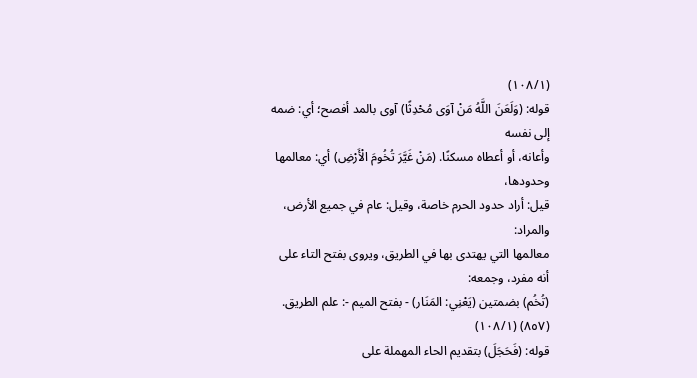(١٠٨/١)
قوله: (وَلَعَنَ اللَّهُ مَنْ آوَى مُحْدِثًا) آوى بالمد أفصح؛ أي: ضمه إلى نفسه
وأعانه، أو أعطاه مسكنًا. (مَنْ غَيَّرَ تُخُومَ الْأَرْضِ) أي: معالمها وحدودها،
قيل: أراد حدود الحرم خاصة، وقيل: عام في جميع الأرض، والمراد:
معالمها التي يهتدى بها في الطريق، ويروى بفتح التاء على أنه مفرد، وجمعه:
(تُخُم) بضمتين (يَعْنِي: المَنَار) - بفتح الميم -: علم الطريق.
(٨٥٧) (١٠٨/١)
قوله: (فَحَجَلَ) بتقديم الحاء المهملة على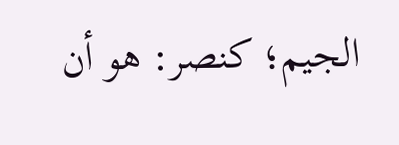الجيم؛ كنصر: هو أن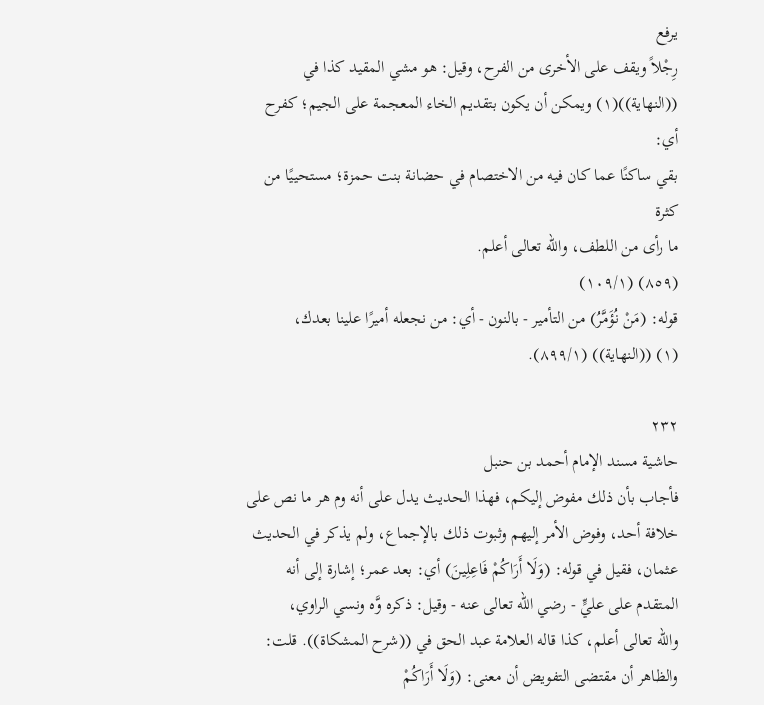يرفع
رِجْلاً ويقف على الأخرى من الفرح، وقيل: هو مشي المقيد كذا في
((النهاية))(١) ويمكن أن يكون بتقديم الخاء المعجمة على الجيم؛ كفرح أي:
بقي ساكنًا عما كان فيه من الاختصام في حضانة بنت حمزة؛ مستحييًا من كثرة
ما رأى من اللطف، والله تعالى أعلم.
(٨٥٩) (١٠٩/١)
قوله: (مَنْ نُؤَمَّرُ) من التأمير - بالنون - أي: من نجعله أميرًا علينا بعدك،
(١) ((النهاية)) (٨٩٩/١).

٢٣٢
حاشية مسند الإمام أحمد بن حنبل
فأجاب بأن ذلك مفوض إليكم، فهذا الحديث يدل على أنه وم هر ما نص على
خلافة أحد، وفوض الأمر إليهم وثبوت ذلك بالإجماع، ولم يذكر في الحديث
عثمان، فقيل في قوله: (وَلَا أَرَاكُمْ فَاعِلِينَ) أي: بعد عمر؛ إشارة إلى أنه
المتقدم على عليٍّ - رضي الله تعالى عنه - وقيل: ذكره وَّه ونسي الراوي،
والله تعالى أعلم، كذا قاله العلامة عبد الحق في ((شرح المشكاة)). قلت:
والظاهر أن مقتضى التفويض أن معنى: (وَلَا أَرَاكُمْ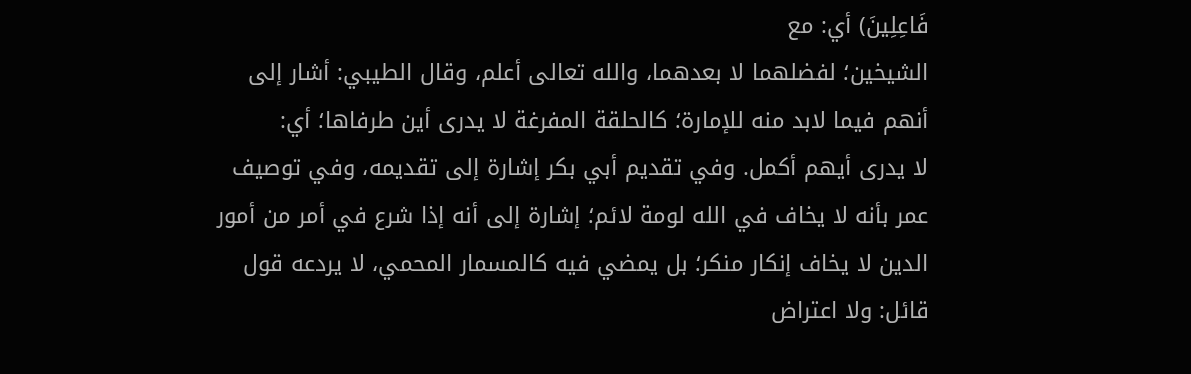فَاعِلِينَ) أي: مع
الشيخين؛ لفضلهما لا بعدهما، والله تعالى أعلم، وقال الطيبي: أشار إلى
أنهم فيما لابد منه للإمارة؛ كالحلقة المفرغة لا يدرى أين طرفاها؛ أي:
لا يدرى أيهم أكمل. وفي تقديم أبي بكر إشارة إلى تقديمه، وفي توصيف
عمر بأنه لا يخاف في الله لومة لائم؛ إشارة إلى أنه إذا شرع في أمر من أمور
الدين لا يخاف إنكار منكر؛ بل يمضي فيه كالمسمار المحمي، لا يردعه قول
قائل: ولا اعتراض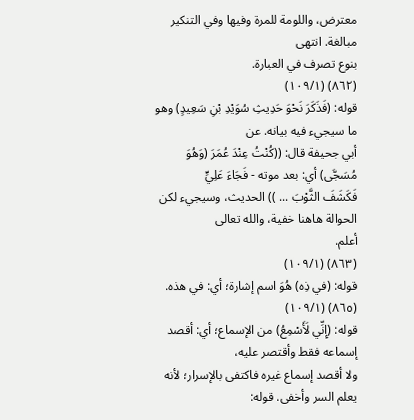معترض، واللومة للمرة وفيها وفي التنكير مبالغة. انتهى
بنوع تصرف في العبارة.
(٨٦٢) (١٠٩/١)
قوله: (فَذَكَرَ نَحْوَ حَدِيثِ سُوَيْدِ بْنِ سَعِيدٍ) وهو ما سيجيء فيه بیانه. عن
أبي جحيفة قال: ((كُنْتُ عِنْدَ عُمَرَ (وَهُوَ مُسَجَّى) أي: بعد موته - فَجَاءَ عَلِيٍّ
فَكَشَفَ الثَّوْبَ ... )) الحديث، وسيجيء لكن الحوالة هاهنا خفية، والله تعالى
أعلم.
(٨٦٣) (١٠٩/١)
قوله: (في ذِه) هُوَ اسم إشارة؛ أي: في هذه.
(٨٦٥) (١٠٩/١)
قوله: (إِنِّي لَأَسْمِعُ) من الإسماع؛ أي: أقصد إسماعه فقط وأقتصر عليه،
ولا أقصد إسماع غيره فاكتفى بالإسرار؛ لأنه يعلم السر وأخفى. قوله: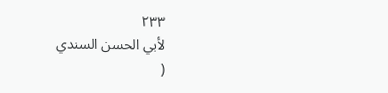٢٣٣
لأبي الحسن السندي
(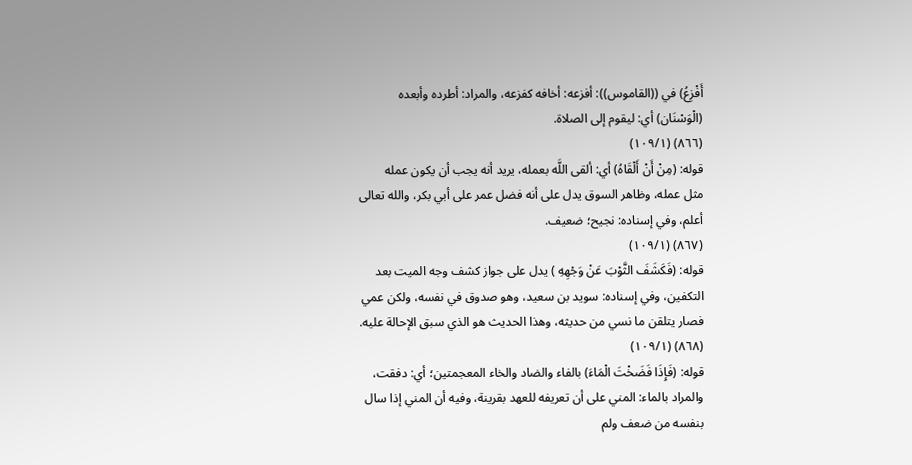أَفْزِعُ) في ((القاموس)): أفزعه: أخافه كفزعه، والمراد: أطرده وأبعده
(الْوَسْنَان) أي: ليقوم إلى الصلاة.
(٨٦٦) (١٠٩/١)
قوله: (مِنْ أَنْ أَلْقَاهُ) أي: ألقى اللَّه بعمله، يريد أنه يجب أن يكون عمله
مثل عمله، وظاهر السوق يدل على أنه فضل عمر على أبي بكر، والله تعالى
أعلم، وفي إسناده: نجيح؛ ضعيف.
(٨٦٧) (١٠٩/١)
قوله: (فَكَشَفَ الثَّوْبَ عَنْ وَجْهِهِ ) يدل على جواز كشف وجه الميت بعد
التكفين، وفي إسناده: سويد بن سعيد، وهو صدوق في نفسه، ولكن عمي
فصار يتلقن ما نسي من حديثه، وهذا الحديث هو الذي سبق الإحالة عليه.
(٨٦٨) (١٠٩/١)
قوله: (فَإِذَا فَضَخْتَ الْمَاءَ) بالفاء والضاد والخاء المعجمتين؛ أي: دفقت،
والمراد بالماء: المني على أن تعريفه للعهد بقرينة، وفيه أن المني إذا سال
بنفسه من ضعف ولم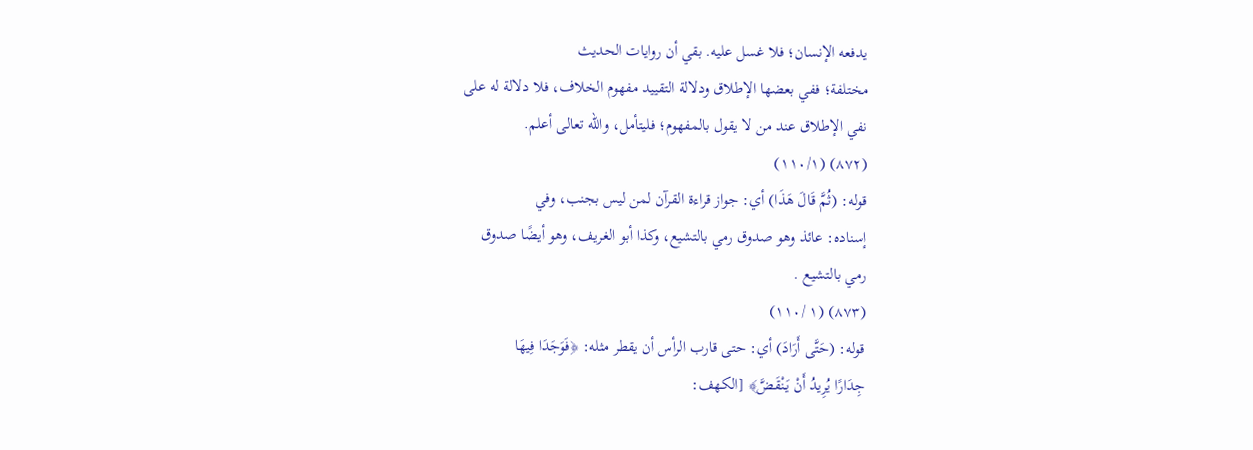يدفعه الإنسان؛ فلا غسل عليه. بقي أن روايات الحديث
مختلفة؛ ففي بعضها الإطلاق ودلالة التقييد مفهوم الخلاف، فلا دلالة له على
نفي الإطلاق عند من لا يقول بالمفهوم؛ فليتأمل، والله تعالى أعلم.
(٨٧٢) (١١٠/١)
قوله: (ثُمَّ قَالَ هَذَا) أي: جواز قراءة القرآن لمن ليس بجنب، وفي
إسناده: عائذ وهو صدوق رمي بالتشيع، وكذا أبو الغريف، وهو أيضًا صدوق
رمي بالتشيع .
(٨٧٣) (١ /١١٠)
قوله: (حَتَّى أَرَادَ) أي: حتى قارب الرأس أن يقطر مثله: ﴿فَوَجَدَا فِيهَا
جِدَارًا يُرِيدُ أَنْ يَنْقَضَّ﴾ [الكهف: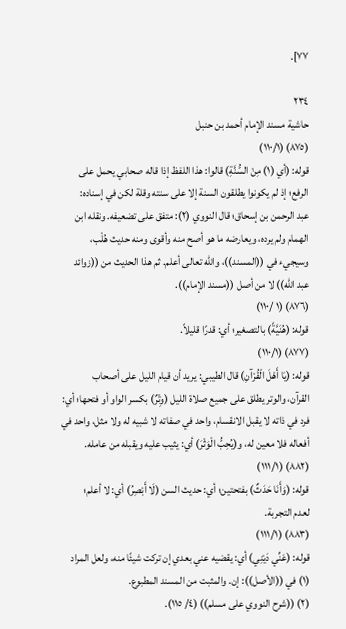٧٧].

٢٣٤
حاشية مسند الإمام أحمد بن حنبل
(٨٧٥) (١١٠/١)
قوله: (أي (١) مِنْ السُّنَّةِ) قالوا: هذا اللفظ إذا قاله صحابي يحمل على
الرفع؛ إذ لم يكونوا يطلقون السنة إلا على سنته وقلة لكن في إسناده:
عبد الرحمن بن إسحاق؛ قال النووي (٢): متفق على تضعيفه. ونقله ابن
الهمام ولم يرده، ويعارضه ما هو أصح منه وأقوى ومنه حديث هُلْب،
وسيجيء في ((المسند))، والله تعالى أعلم. ثم هذا الحديث من ((زوائد
عبد الله)) لا من أصل ((مسند الإمام)).
(٨٧٦) (١ /١١٠)
قوله: (هُنَيَّةً) بالتصغير؛ أي: قدرًا قليلاً.
(٨٧٧) (١١٠/١)
قوله: (يَا أَهْلَ الْقُرْآنِ) قال الطيبي: يريد أن قيام الليل على أصحاب
القرآن، والوتر يطلق على جميع صلاة الليل (وِتْرٌ) بكسر الواو أو فتحها؛ أي:
فرد في ذاته لا يقبل الانقسام، واحد في صفاته لا شبيه له ولا مثل، واحد في
أفعاله فلا معين له، و(يُحِبُّ الْوَثْرَ) أي: يثيب عليه ويقبله من عامله.
(٨٨٢) (١١١/١)
قوله: (وَأَنَا حَدَثٌ) بفتحتين؛ أي: حديث السن (لَا أَبْصِرُ) أي: لا أعلم؛
لعدم التجربة.
(٨٨٣) (١١١/١)
قوله: (عَنِّي دَيْنِي) أي: يقضيه عني بعدي إن تركت شيئًا منه، ولعل المراد
(١) في ((الأصل)): إن. والمثبت من المسند المطبوع.
(٢) ((شرح النووي على مسلم)) (٤/ ١١٥).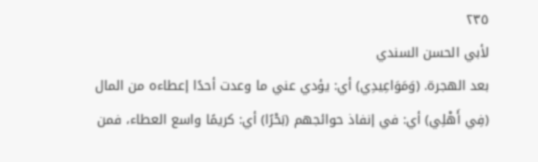٢٣٥
لأبي الحسن السندي
بعد الهجرة. (وَمَوَاعِيدِي) أي: يؤدي عني ما وعدت أحدًا إعطاءه من المال
(فِي أَهْلِي) أي: في إنفاذ حوائجهم (بَحْرًا) أي: كريمًا واسع العطاء، فمن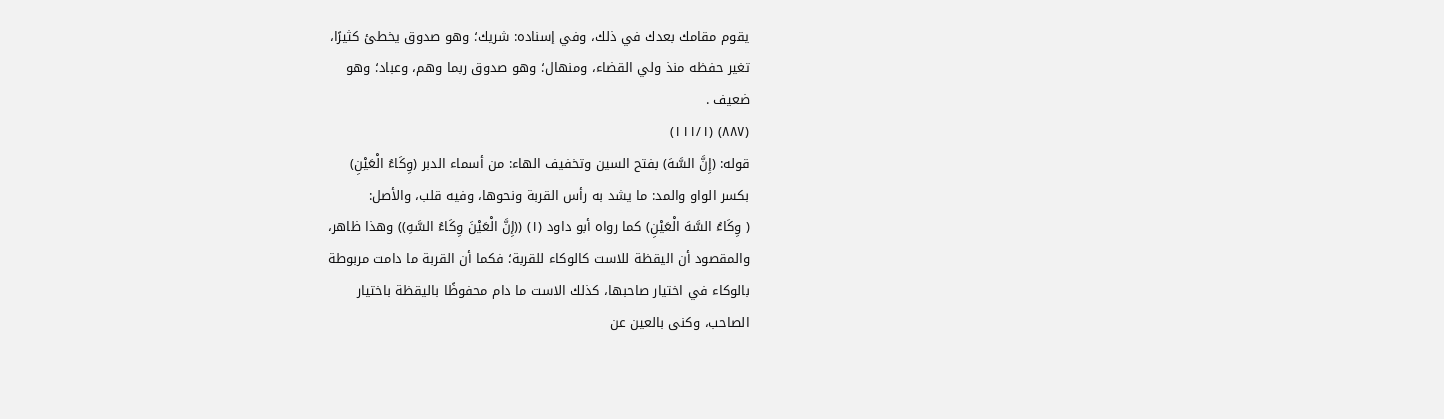يقوم مقامك بعدك في ذلك، وفي إسناده: شريك؛ وهو صدوق يخطئ کثیرًا،
تغير حفظه منذ ولي القضاء، ومنهال؛ وهو صدوق ربما وهم، وعباد؛ وهو
ضعيف .
(٨٨٧) (١١١/١)
قوله: (إِنَّ السَّهَ) بفتح السين وتخفيف الهاء: من أسماء الدبر (وِكَاءُ الْعَيْنِ)
بكسر الواو والمد: ما يشد به رأس القربة ونحوها، وفيه قلب، والأصل:
( وِكَاءُ السَّهَ الْعَيْنِ) كما رواه أبو داود (١) ((إِنَّ الْعَيْنَ وِكَاءُ السَّهِ)) وهذا ظاهر،
والمقصود أن اليقظة للاست كالوكاء للقربة؛ فكما أن القربة ما دامت مربوطة
بالوكاء في اختيار صاحبها، كذلك الاست ما دام محفوظًا باليقظة باختيار
الصاحب، وكنى بالعين عن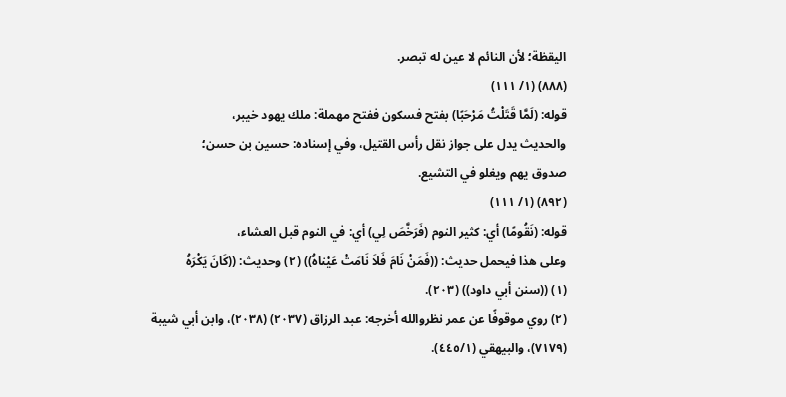اليقظة؛ لأن النائم لا عين له تبصر.
(٨٨٨) (١/ ١١١)
قوله: (لَمَّا قَتَلْتُ مَرْحَبًا) بفتح فسكون ففتح مهملة: ملك يهود خيبر،
والحديث يدل على جواز نقل رأس القتيل، وفي إسناده: حسين بن حسن؛
صدوق يهم ويغلو في التشيع.
(٨٩٢) (١/ ١١١)
قوله: (نَقُومًا) أي: كثير النوم (فَرَخَّصَ لِي) أي: في النوم قبل العشاء،
وعلى هذا فيحمل حديث: ((فَمَنْ نَامَ فَلاَ نَامَتْ عَيْناهُ)) (٢) وحديث: ((كَانَ يَكْرَهُ
(١) ((سنن أبي داود)) (٢٠٣).
(٢) روي موقوفًا عن عمر نظروالله أخرجه: عبد الرزاق (٢٠٣٧) (٢٠٣٨)، وابن أبي شيبة
(٧١٧٩)، والبيهقي (٤٤٥/١).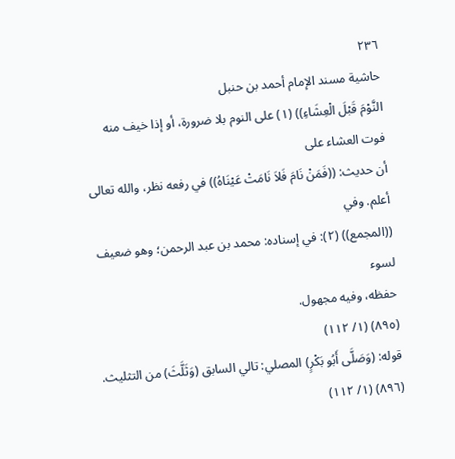٢٣٦
حاشية مسند الإمام أحمد بن حنبل
النَّوْمَ قَبْلَ الْعِشَاءِ)) (١) على النوم بلا ضرورة، أو إذا خيف منه فوت العشاء على
أن حديث: ((فَمَنْ نَامَ فَلاَ نَامَتْ عَيْنَاهُ)) في رفعه نظر، والله تعالى أعلم. وفي
((المجمع)) (٢): في إسناده: محمد بن عبد الرحمن؛ وهو ضعيف لسوء
حفظه، وفيه مجهول.
(٨٩٥) (١/ ١١٢)
قوله: (وَصَلَّى أَبُو بَكْرٍ) المصلي: تالي السابق (وَثَلَّثَ) من التثليث.
(٨٩٦) (١/ ١١٢)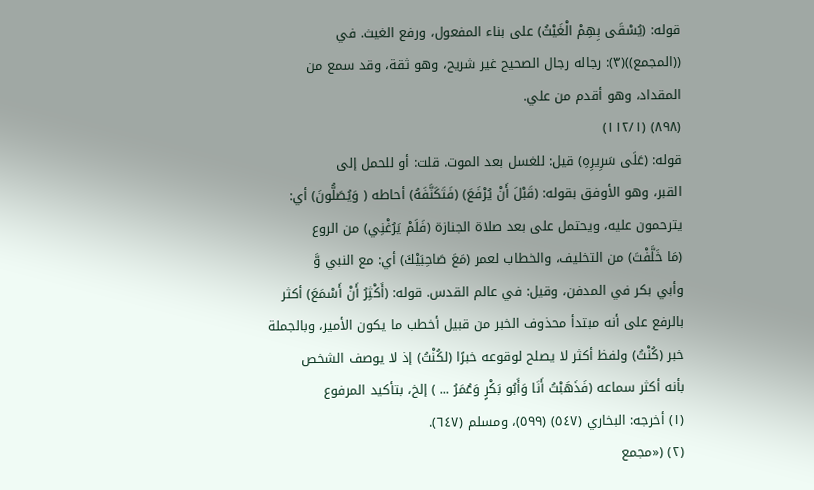قوله: (يُسْقَى بِهِمْ الْغَيْثُ) على بناء المفعول، ورفع الغيث. في
((المجمع))(٣): رجاله رجال الصحيح غير شريح، وهو ثقة، وقد سمع من
المقداد، وهو أقدم من علي.
(٨٩٨) (١١٢/١)
قوله: (عَلَى سَرِيرِهِ) قيل: للغسل بعد الموت. قلت: أو للحمل إلى
القبر، وهو الأوفق بقوله: (قَبْلَ أَنْ يُرْفَعَ) (فَتَكَنَّفَهُ) أحاطه ( وَيُصَلُّونَ) أي:
يترحمون عليه، ويحتمل على بعد صلاة الجنازة (فَلَمْ يَرُغْنِي) من الروع
(مَا خَلَّفْتَ) من التخليف، والخطاب لعمر (مَعَ صَاحِبَيْكَ) أي: مع النبي وَّ
وأبي بكر في المدفن، وقيل: في عالم القدس. قوله: (أَكْثِرُ أَنْ أَسْمَعَ) أكثر
بالرفع على أنه مبتدأ محذوف الخبر من قبيل أخطب ما يكون الأمير، وبالجملة
خبر (كُنْتُ) ولفظ أكثر لا يصلح لوقوعه خبرًا (لكُنْتُ) إذ لا يوصف الشخص
بأنه أكثر سماعه (فَذَهَبْتُ أَنَا وَأَبُو بَكْرٍ وَعُمَرُ ... ) إلخ، بتأكيد المرفوع
(١) أخرجه: البخاري (٥٤٧) (٥٩٩)، ومسلم (٦٤٧).
(٢) («مجمع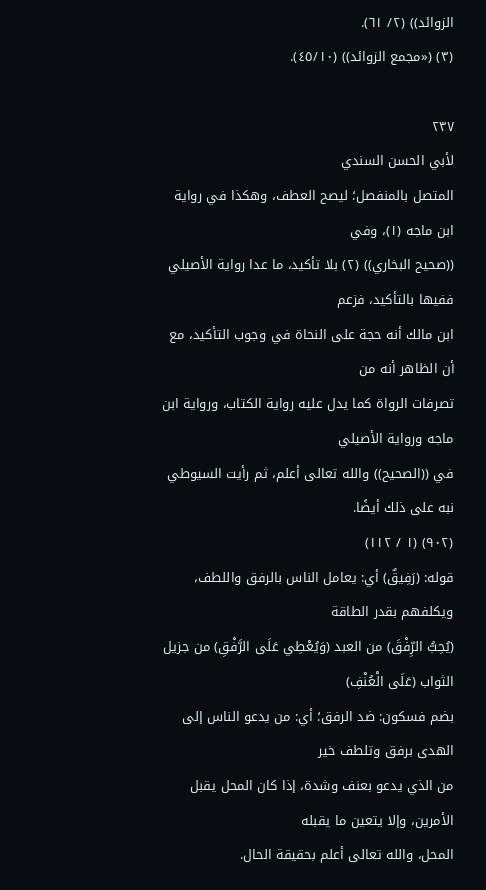الزوائد)) (٢/ ٦١).
(٣) («مجمع الزوائد)) (٤٥/١٠).

٢٣٧
لأبي الحسن السندي
المتصل بالمنفصل؛ ليصح العطف، وهكذا في رواية ابن ماجه (١)، وفي
((صحيح البخاري)) (٢) بلا تأكيد، ما عدا رواية الأصيلي ففيها بالتأكيد، فزعم
ابن مالك أنه حجة على النحاة في وجوب التأكيد، مع أن الظاهر أنه من
تصرفات الرواة كما يدل عليه رواية الكتاب، ورواية ابن ماجه ورواية الأصيلي
في ((الصحيح)) والله تعالى أعلم، ثم رأيت السيوطي نبه على ذلك أيضًا.
(٩٠٢) (١ / ١١٢)
قوله: (رَفِيقٌ) أي: يعامل الناس بالرفق واللطف، ويكلفهم بقدر الطاقة
(يُحِبُّ الرِّفْقَ) من العبد (وَيُعْطِي عَلَى الرَّفْقِ) من جزيل الثواب (عَلَى الْعُنْفِ)
بضم فسكون: ضد الرفق؛ أي: من يدعو الناس إلى الهدى برفق وتلطف خير
من الذي يدعو بعنف وشدة، إذا كان المحل يقبل الأمرين، وإلا يتعين ما يقبله
المحل، والله تعالى أعلم بحقيقة الحال.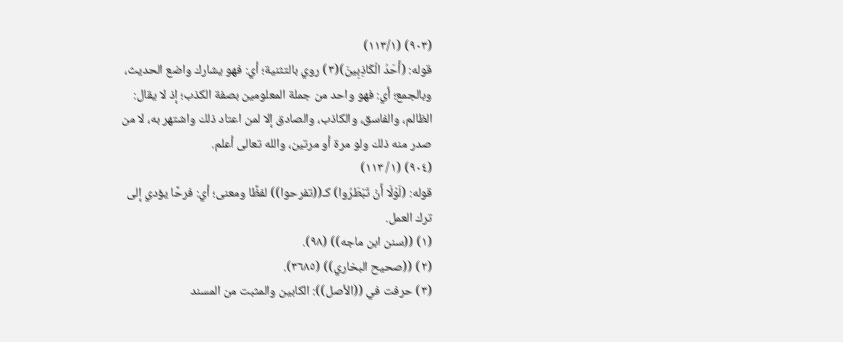(٩٠٣) (١١٣/١)
قوله: (أَحَدُ الْكَاذِبِينَ)(٣) روي بالتثنية؛ أي: فهو يشارك واضع الحديث،
وبالجمع؛ أي: فهو واحد من جملة المعلومين بصفة الكذب؛ إذ لا يقال:
الظالم، والفاسق، والكاذب، والصادق إلا لمن اعتاد ذلك واشتهر به، لا من
صدر منه ذلك ولو مرة أو مرتين، والله تعالى أعلم.
(٩٠٤) (١/ ١١٣)
قوله: (لَوْلَا أَنْ تَبْطَرُوا) كـ((تفرحوا)) لفظًا ومعنى؛ أي: فرحًا يؤدي إلى
ترك العمل.
(١) ((سنن ابن ماجه)) (٩٨).
(٢) ((صحيح البخاري)) (٣٦٨٥).
(٣) حرفت في ((الأصل)): الكابين والمثبت من المسند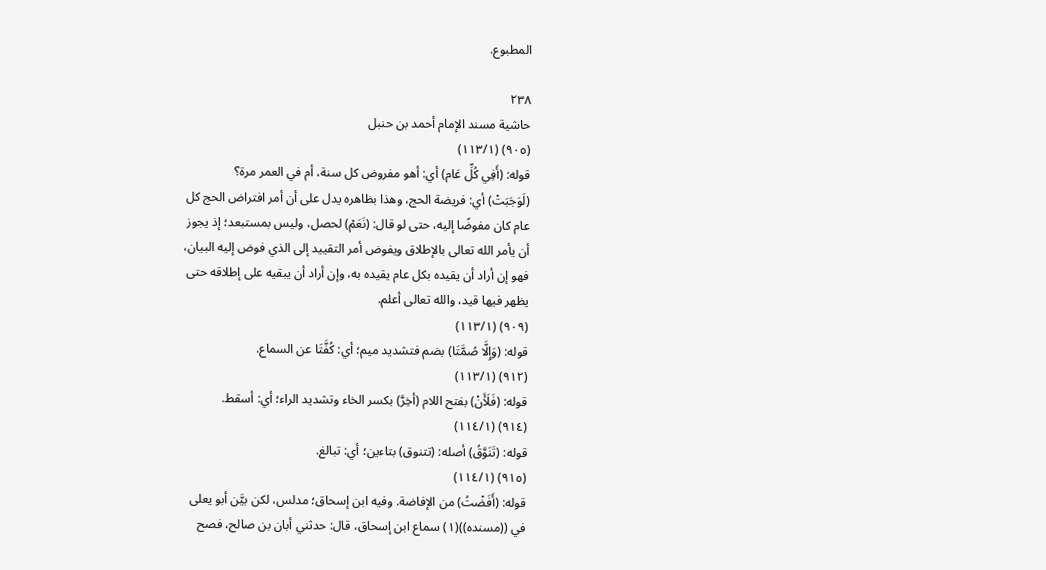المطبوع.

٢٣٨
حاشية مسند الإمام أحمد بن حنبل
(٩٠٥) (١١٣/١)
قوله: (أَفِي كُلِّ عَام) أي: أهو مفروض كل سنة، أم في العمر مرة؟
(لَوَجَبَتْ) أي: فريضة الحج، وهذا بظاهره يدل على أن أمر افتراض الحج كل
عام كان مفوضًا إليه، حتى لو قال: (نَعَمْ) لحصل، وليس بمستبعد؛ إذ يجوز
أن يأمر الله تعالى بالإطلاق ويفوض أمر التقييد إلى الذي فوض إليه البيان،
فهو إن أراد أن يقيده بكل عام يقيده به، وإن أراد أن يبقيه على إطلاقه حتى
يظهر فيها قيد، والله تعالى أعلم.
(٩٠٩) (١١٣/١)
قوله: (وَإِلَّا صُمَّتَا) بضم فتشديد ميم؛ أي: كُفَّتَا عن السماع.
(٩١٢) (١١٣/١)
قوله: (فَلَأَنْ) بفتح اللام (أخِرَّ) بكسر الخاء وتشديد الراء؛ أي: أسقط.
(٩١٤) (١١٤/١)
قوله: (تَنَوَّقُ) أصله: (تتنوق) بتاءين؛ أي: تبالغ.
(٩١٥) (١١٤/١)
قوله: (أَفَضْتُ) من الإفاضة. وفيه ابن إسحاق؛ مدلس، لكن بيَّن أبو يعلى
في ((مسنده))(١) سماع ابن إسحاق، قال: حدثني أبان بن صالح، فصح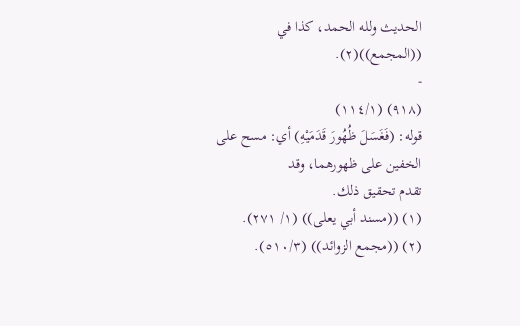الحديث ولله الحمد، كذا في ((المجمع))(٢).
-
(٩١٨) (١١٤/١)
قوله: (فَغَسَلَ ظُهُورَ قَدَمَيْهِ) أي: مسح على الخفين على ظهورهما، وقد
تقدم تحقيق ذلك.
(١) ((مسند أبي يعلى)) (١/ ٢٧١).
(٢) ((مجمع الزوائد)) (٥١٠/٣).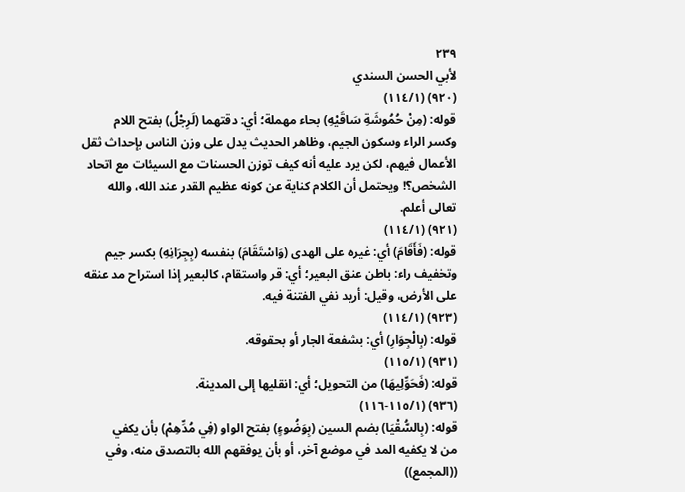٢٣٩
لأبي الحسن السندي
(٩٢٠) (١١٤/١)
قوله: (مِنْ حُمُوشَةِ سَاقَيْهِ) بحاء مهملة؛ أي: دقتهما (لَرِجْلُ) بفتح اللام
وكسر الراء وسكون الجيم، وظاهر الحديث يدل على وزن الناس بإحداث ثقل
الأعمال فيهم، لكن يرد عليه أنه كيف توزن الحسنات مع السيئات مع اتحاد
الشخص؟! ويحتمل أن الكلام كناية عن كونه عظيم القدر عند الله، والله
تعالى أعلم.
(٩٢١) (١١٤/١)
قوله: (فَأَقَامَ) أي: غيره على الهدى (وَاسْتَقَامَ) بنفسه (بِجِرَانِهِ) بكسر جيم
وتخفيف راء: باطن عنق البعير؛ أي: قر واستقام، كالبعير إذا استراح مد عنقه
على الأرض، وقيل: أريد نفي الفتنة فيه.
(٩٢٣) (١١٤/١)
قوله: (بِالْجِوَارِ) أي: بشفعة الجار أو بحقوقه.
(٩٣١) (١١٥/١)
قوله: (فَحَوِّلِيهَا) من التحويل؛ أي: انقليها إلى المدينة.
(٩٣٦) (١١٥/١-١١٦)
قوله: (بِالسُّقْيَا) بضم السين (بِوَضُوءٍ) بفتح الواو (فِي مُدِّهِمْ) بأن يكفي
من لا يكفيه المد في موضع آخر، أو بأن يوفقهم الله بالتصدق منه، وفي
((المجمع))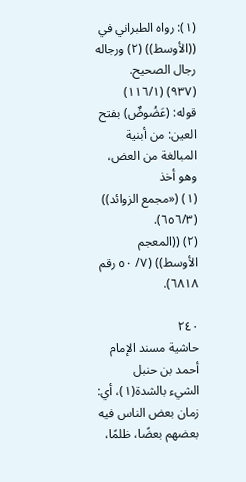(١): رواه الطبراني في ((الأوسط)) (٢) ورجاله رجال الصحيح.
(٩٣٧) (١١٦/١)
قوله: (عَضُوضٌ) بفتح العين: من أبنية المبالغة من العض، وهو أخذ
(١) («مجمع الزوائد)) (٦٥٦/٣).
(٢) ((المعجم الأوسط)) (٧/ ٥٠ رقم ٦٨١٨).

٢٤٠
حاشية مسند الإمام أحمد بن حنبل
الشيء بالشدة(١)، أي: زمان بعض الناس فيه بعضهم بعضًا، ظلمًا،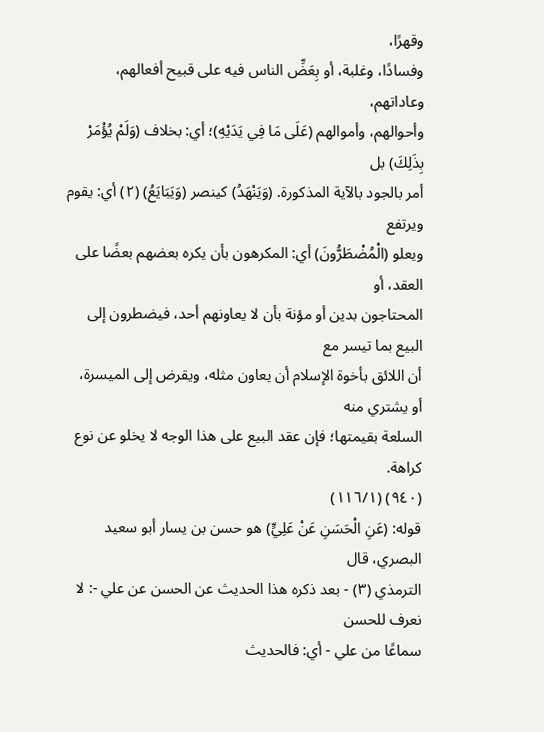وقهرًا،
وفسادًا، وغلبة، أو بِعَضِّ الناس فيه على قبيح أفعالهم، وعاداتهم،
وأحوالهم، وأموالهم (عَلَى مَا فِي يَدَيْهِ)؛ أي: بخلاف (وَلَمْ يُؤْمَرْ بِذَلِكَ) بل
أمر بالجود بالآية المذكورة. (وَيَنْهَدُ) كينصر (وَيَبَايَعُ) (٢) أي: يقوم ويرتفع
ويعلو (الْمُضْطَرُّونَ) أي: المكرهون بأن يكره بعضهم بعضًا على العقد، أو
المحتاجون بدين أو مؤنة بأن لا يعاونهم أحد، فيضطرون إلى البيع بما تيسر مع
أن اللائق بأخوة الإسلام أن يعاون مثله، ويقرض إلى الميسرة، أو يشتري منه
السلعة بقيمتها؛ فإن عقد البيع على هذا الوجه لا يخلو عن نوع كراهة.
(٩٤٠) (١١٦/١)
قوله: (عَنِ الْحَسَنِ عَنْ عَلِيٍّ) هو حسن بن يسار أبو سعيد البصري، قال
الترمذي (٣) - بعد ذكره هذا الحديث عن الحسن عن علي -: لا نعرف للحسن
سماعًا من علي - أي: فالحديث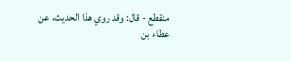منقطع - قال: وقد روي هذا الحديث، عن
عطاء بن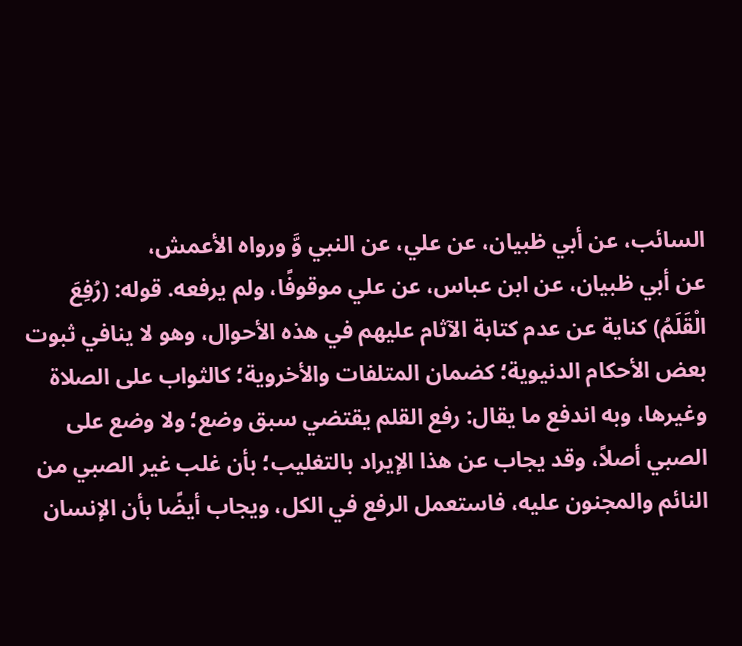السائب، عن أبي ظبيان، عن علي، عن النبي وَّ ورواه الأعمش،
عن أبي ظبيان، عن ابن عباس، عن علي موقوفًا، ولم يرفعه. قوله: (رُفِعَ
الْقَلَمُ) كناية عن عدم كتابة الآثام عليهم في هذه الأحوال، وهو لا ينافي ثبوت
بعض الأحكام الدنيوية؛ كضمان المتلفات والأخروية؛ كالثواب على الصلاة
وغيرها، وبه اندفع ما يقال: رفع القلم يقتضي سبق وضع؛ ولا وضع على
الصبي أصلاً، وقد يجاب عن هذا الإيراد بالتغليب؛ بأن غلب غير الصبي من
النائم والمجنون عليه، فاستعمل الرفع في الكل، ويجاب أيضًا بأن الإنسان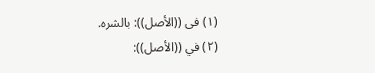(١) فى ((الأصل)): بالشره.
(٢) في ((الأصل)):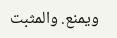ويمنع. والمثبت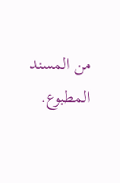من المسند المطبوع.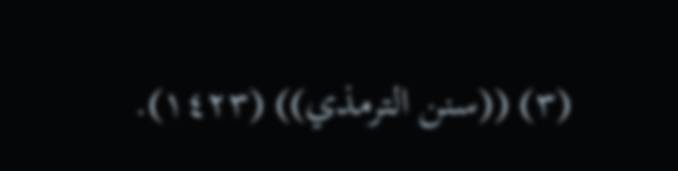(٣) ((سنن الترمذي)) (١٤٢٣).